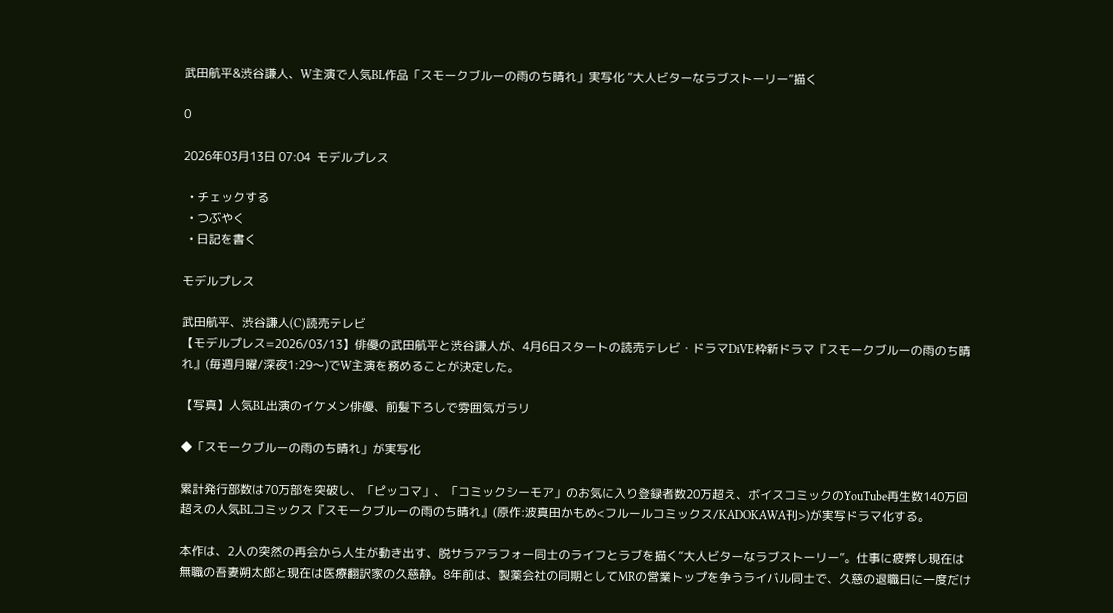武田航平&渋谷謙人、W主演で人気BL作品「スモークブルーの雨のち晴れ」実写化 “大人ビターなラブストーリー”描く

0

2026年03月13日 07:04  モデルプレス

  • チェックする
  • つぶやく
  • 日記を書く

モデルプレス

武田航平、渋谷謙人(C)読売テレビ
【モデルプレス=2026/03/13】俳優の武田航平と渋谷謙人が、4月6日スタートの読売テレビ・ドラマDiVE枠新ドラマ『スモークブルーの雨のち晴れ』(毎週月曜/深夜1:29〜)でW主演を務めることが決定した。

【写真】人気BL出演のイケメン俳優、前髪下ろしで雰囲気ガラリ

◆「スモークブルーの雨のち晴れ」が実写化

累計発行部数は70万部を突破し、「ピッコマ」、「コミックシーモア」のお気に入り登録者数20万超え、ボイスコミックのYouTube再生数140万回超えの人気BLコミックス『スモークブルーの雨のち晴れ』(原作:波真田かもめ<フルールコミックス/KADOKAWA刊>)が実写ドラマ化する。

本作は、2人の突然の再会から人生が動き出す、脱サラアラフォー同士のライフとラブを描く“大人ビターなラブストーリー”。仕事に疲弊し現在は無職の吾妻朔太郎と現在は医療翻訳家の久慈静。8年前は、製薬会社の同期としてMRの営業トップを争うライバル同士で、久慈の退職日に一度だけ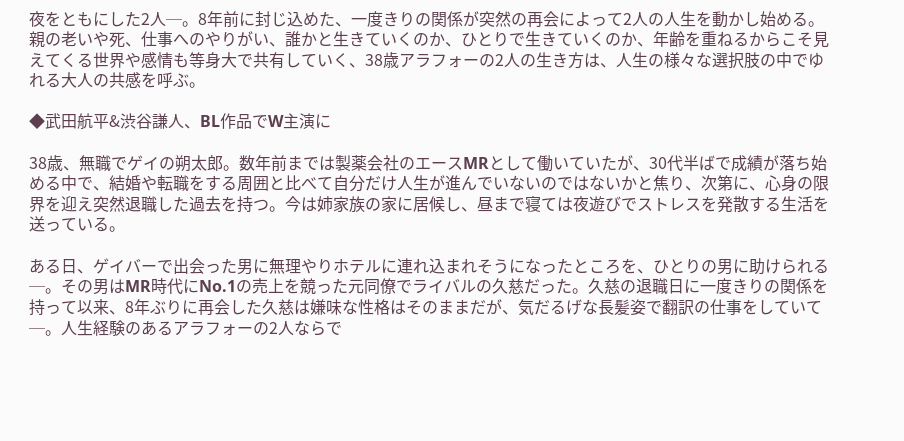夜をともにした2人─。8年前に封じ込めた、一度きりの関係が突然の再会によって2人の人生を動かし始める。親の老いや死、仕事へのやりがい、誰かと生きていくのか、ひとりで生きていくのか、年齢を重ねるからこそ見えてくる世界や感情も等身大で共有していく、38歳アラフォーの2人の生き方は、人生の様々な選択肢の中でゆれる大人の共感を呼ぶ。

◆武田航平&渋谷謙人、BL作品でW主演に

38歳、無職でゲイの朔太郎。数年前までは製薬会社のエースMRとして働いていたが、30代半ばで成績が落ち始める中で、結婚や転職をする周囲と比べて自分だけ人生が進んでいないのではないかと焦り、次第に、心身の限界を迎え突然退職した過去を持つ。今は姉家族の家に居候し、昼まで寝ては夜遊びでストレスを発散する生活を送っている。

ある日、ゲイバーで出会った男に無理やりホテルに連れ込まれそうになったところを、ひとりの男に助けられる─。その男はMR時代にNo.1の売上を競った元同僚でライバルの久慈だった。久慈の退職日に一度きりの関係を持って以来、8年ぶりに再会した久慈は嫌味な性格はそのままだが、気だるげな長髪姿で翻訳の仕事をしていて─。人生経験のあるアラフォーの2人ならで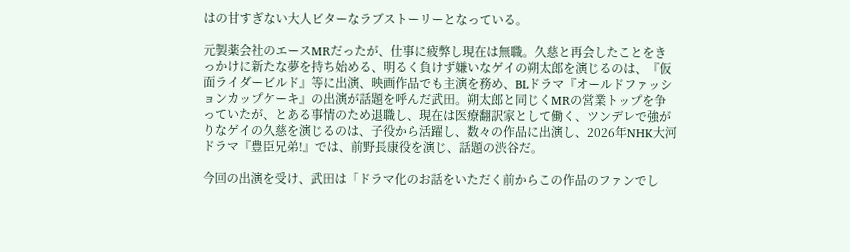はの甘すぎない大人ビターなラブストーリーとなっている。

元製薬会社のエースMRだったが、仕事に疲弊し現在は無職。久慈と再会したことをきっかけに新たな夢を持ち始める、明るく負けず嫌いなゲイの朔太郎を演じるのは、『仮面ライダービルド』等に出演、映画作品でも主演を務め、BLドラマ『オールドファッションカップケーキ』の出演が話題を呼んだ武田。朔太郎と同じくMRの営業トップを争っていたが、とある事情のため退職し、現在は医療翻訳家として働く、ツンデレで強がりなゲイの久慈を演じるのは、子役から活躍し、数々の作品に出演し、2026年NHK大河ドラマ『豊臣兄弟!』では、前野長康役を演じ、話題の渋谷だ。

今回の出演を受け、武田は「ドラマ化のお話をいただく前からこの作品のファンでし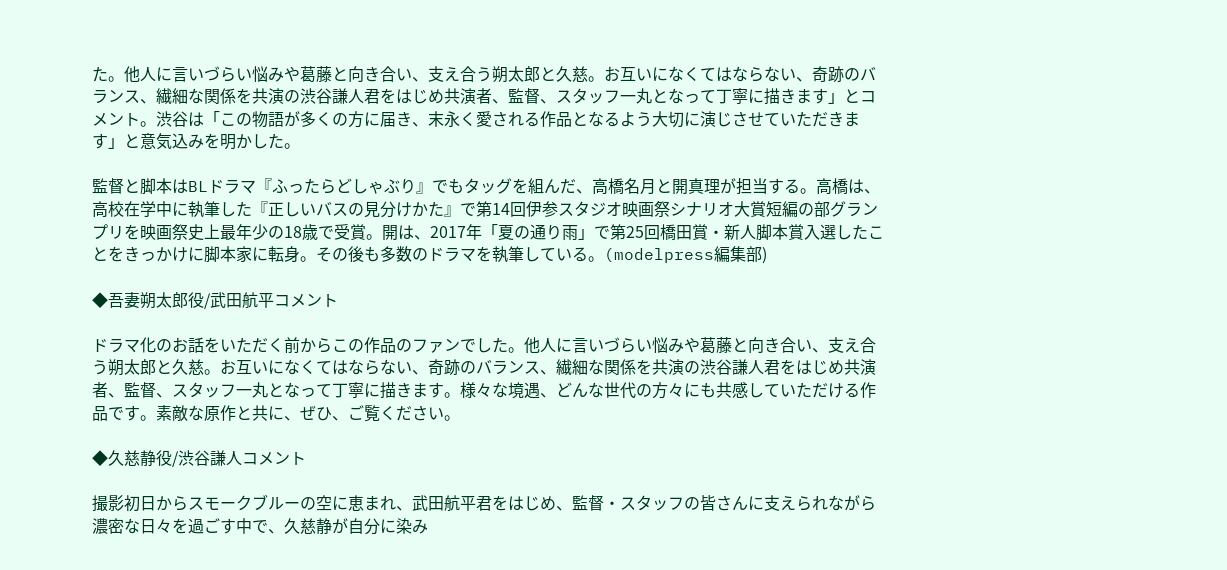た。他人に言いづらい悩みや葛藤と向き合い、支え合う朔太郎と久慈。お互いになくてはならない、奇跡のバランス、繊細な関係を共演の渋谷謙人君をはじめ共演者、監督、スタッフ一丸となって丁寧に描きます」とコメント。渋谷は「この物語が多くの方に届き、末永く愛される作品となるよう大切に演じさせていただきます」と意気込みを明かした。

監督と脚本はBLドラマ『ふったらどしゃぶり』でもタッグを組んだ、高橋名月と開真理が担当する。高橋は、高校在学中に執筆した『正しいバスの見分けかた』で第14回伊参スタジオ映画祭シナリオ大賞短編の部グランプリを映画祭史上最年少の18歳で受賞。開は、2017年「夏の通り雨」で第25回橋田賞・新人脚本賞入選したことをきっかけに脚本家に転身。その後も多数のドラマを執筆している。(modelpress編集部)

◆吾妻朔太郎役/武田航平コメント

ドラマ化のお話をいただく前からこの作品のファンでした。他人に言いづらい悩みや葛藤と向き合い、支え合う朔太郎と久慈。お互いになくてはならない、奇跡のバランス、繊細な関係を共演の渋谷謙人君をはじめ共演者、監督、スタッフ一丸となって丁寧に描きます。様々な境遇、どんな世代の方々にも共感していただける作品です。素敵な原作と共に、ぜひ、ご覧ください。

◆久慈静役/渋谷謙人コメント

撮影初日からスモークブルーの空に恵まれ、武田航平君をはじめ、監督・スタッフの皆さんに支えられながら濃密な日々を過ごす中で、久慈静が自分に染み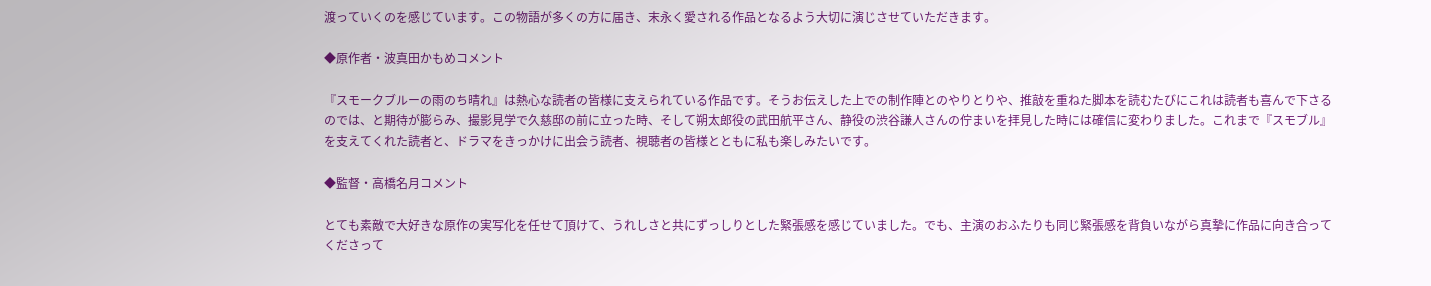渡っていくのを感じています。この物語が多くの方に届き、末永く愛される作品となるよう大切に演じさせていただきます。

◆原作者・波真田かもめコメント

『スモークブルーの雨のち晴れ』は熱心な読者の皆様に支えられている作品です。そうお伝えした上での制作陣とのやりとりや、推敲を重ねた脚本を読むたびにこれは読者も喜んで下さるのでは、と期待が膨らみ、撮影見学で久慈邸の前に立った時、そして朔太郎役の武田航平さん、静役の渋谷謙人さんの佇まいを拝見した時には確信に変わりました。これまで『スモブル』を支えてくれた読者と、ドラマをきっかけに出会う読者、視聴者の皆様とともに私も楽しみたいです。

◆監督・高橋名月コメント

とても素敵で大好きな原作の実写化を任せて頂けて、うれしさと共にずっしりとした緊張感を感じていました。でも、主演のおふたりも同じ緊張感を背負いながら真摯に作品に向き合ってくださって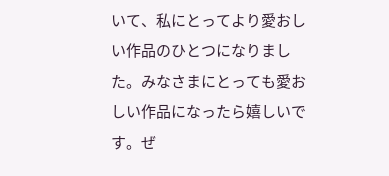いて、私にとってより愛おしい作品のひとつになりました。みなさまにとっても愛おしい作品になったら嬉しいです。ぜ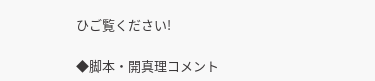ひご覧ください!

◆脚本・開真理コメント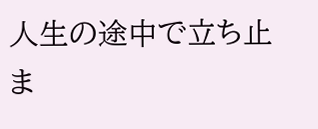人生の途中で立ち止ま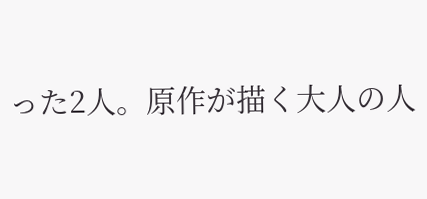った2人。原作が描く大人の人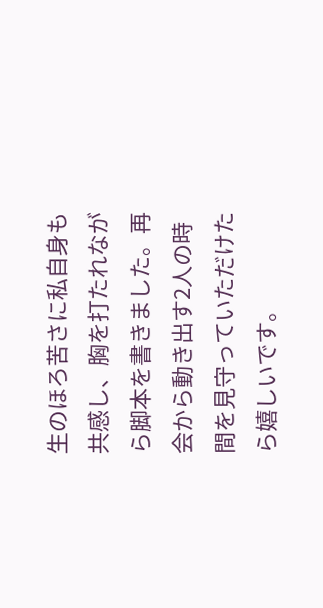生のほろ苦さに私自身も共感し、胸を打たれながら脚本を書きました。再会から動き出す2人の時間を見守っていただけたら嬉しいです。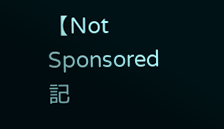【Not Sponsored 記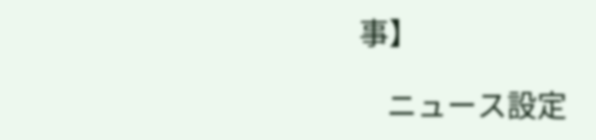事】

    ニュース設定